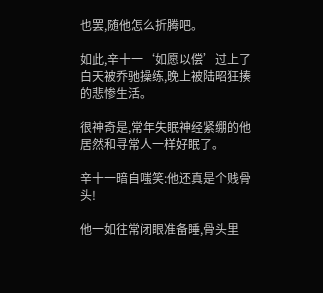也罢,随他怎么折腾吧。

如此,辛十一‘如愿以偿’过上了白天被乔驰操练,晚上被陆昭狂揍的悲惨生活。

很神奇是,常年失眠神经紧绷的他居然和寻常人一样好眠了。

辛十一暗自嗤笑:他还真是个贱骨头!

他一如往常闭眼准备睡,骨头里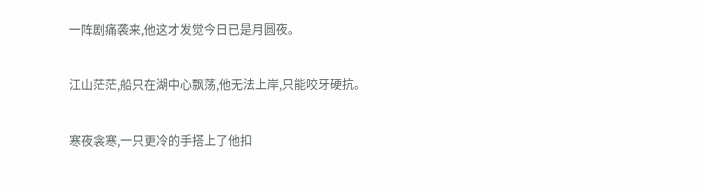一阵剧痛袭来,他这才发觉今日已是月圆夜。

江山茫茫,船只在湖中心飘荡,他无法上岸,只能咬牙硬抗。

寒夜衾寒,一只更冷的手搭上了他扣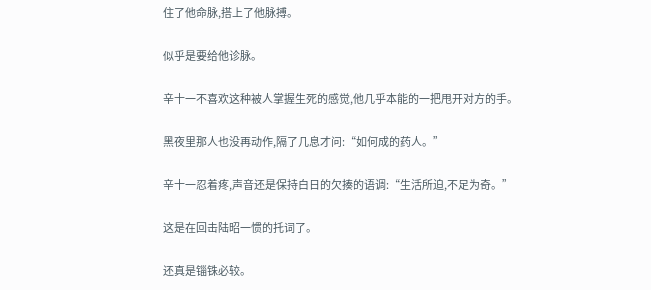住了他命脉,搭上了他脉搏。

似乎是要给他诊脉。

辛十一不喜欢这种被人掌握生死的感觉,他几乎本能的一把甩开对方的手。

黑夜里那人也没再动作,隔了几息才问:“如何成的药人。”

辛十一忍着疼,声音还是保持白日的欠揍的语调:“生活所迫,不足为奇。”

这是在回击陆昭一惯的托词了。

还真是锱铢必较。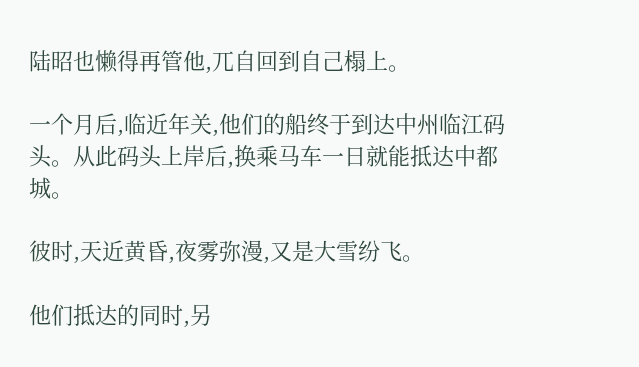陆昭也懒得再管他,兀自回到自己榻上。

一个月后,临近年关,他们的船终于到达中州临江码头。从此码头上岸后,换乘马车一日就能抵达中都城。

彼时,天近黄昏,夜雾弥漫,又是大雪纷飞。

他们抵达的同时,另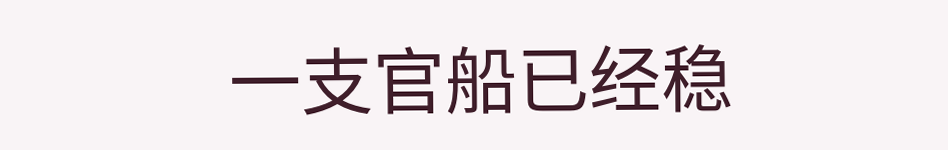一支官船已经稳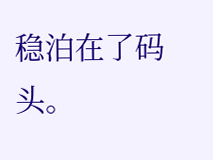稳泊在了码头。